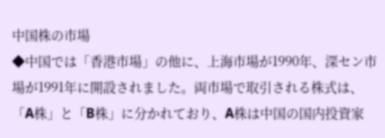中国株の市場
◆中国では「香港市場」の他に、上海市場が1990年、深セン市場が1991年に開設されました。両市場で取引される株式は、「A株」と「B株」に分かれており、A株は中国の国内投資家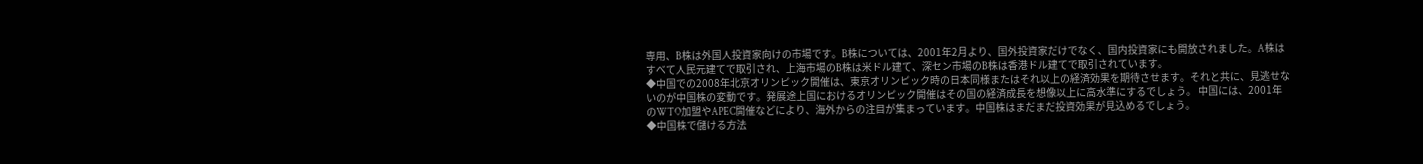専用、B株は外国人投資家向けの市場です。B株については、2001年2月より、国外投資家だけでなく、国内投資家にも開放されました。A株はすべて人民元建てで取引され、上海市場のB株は米ドル建て、深セン市場のB株は香港ドル建てで取引されています。
◆中国での2008年北京オリンピック開催は、東京オリンピック時の日本同様またはそれ以上の経済効果を期待させます。それと共に、見逃せないのが中国株の変動です。発展途上国におけるオリンピック開催はその国の経済成長を想像以上に高水準にするでしょう。 中国には、2001年のWTO加盟やAPEC開催などにより、海外からの注目が集まっています。中国株はまだまだ投資効果が見込めるでしょう。
◆中国株で儲ける方法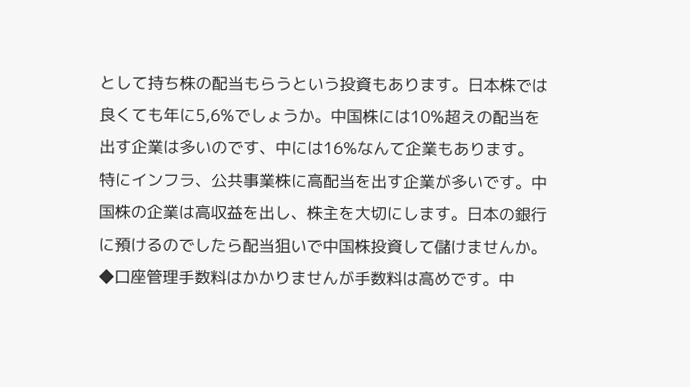として持ち株の配当もらうという投資もあります。日本株では良くても年に5,6%でしょうか。中国株には10%超えの配当を出す企業は多いのです、中には16%なんて企業もあります。特にインフラ、公共事業株に高配当を出す企業が多いです。中国株の企業は高収益を出し、株主を大切にします。日本の銀行に預けるのでしたら配当狙いで中国株投資して儲けませんか。
◆口座管理手数料はかかりませんが手数料は高めです。中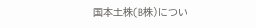国本土株(B株)につい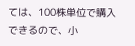ては、100株単位で購入できるので、小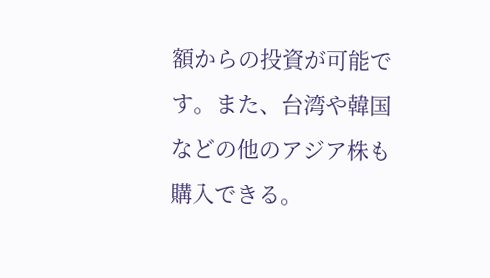額からの投資が可能です。また、台湾や韓国などの他のアジア株も購入できる。